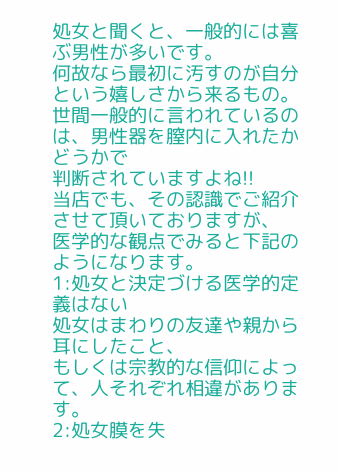処女と聞くと、一般的には喜ぶ男性が多いです。
何故なら最初に汚すのが自分という嬉しさから来るもの。
世間一般的に言われているのは、男性器を膣内に入れたかどうかで
判断されていますよね!!
当店でも、その認識でご紹介させて頂いておりますが、
医学的な観点でみると下記のようになります。
1:処女と決定づける医学的定義はない
処女はまわりの友達や親から耳にしたこと、
もしくは宗教的な信仰によって、人それぞれ相違があります。
2:処女膜を失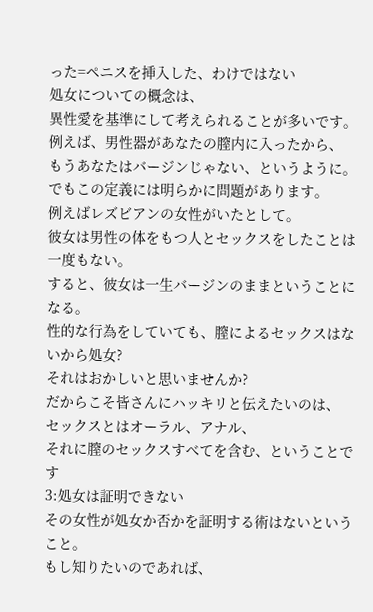った=ペニスを挿入した、わけではない
処女についての概念は、
異性愛を基準にして考えられることが多いです。
例えば、男性器があなたの膣内に入ったから、
もうあなたはバージンじゃない、というように。
でもこの定義には明らかに問題があります。
例えばレズビアンの女性がいたとして。
彼女は男性の体をもつ人とセックスをしたことは一度もない。
すると、彼女は一生バージンのままということになる。
性的な行為をしていても、膣によるセックスはないから処女?
それはおかしいと思いませんか?
だからこそ皆さんにハッキリと伝えたいのは、
セックスとはオーラル、アナル、
それに膣のセックスすべてを含む、ということです
3:処女は証明できない
その女性が処女か否かを証明する術はないということ。
もし知りたいのであれば、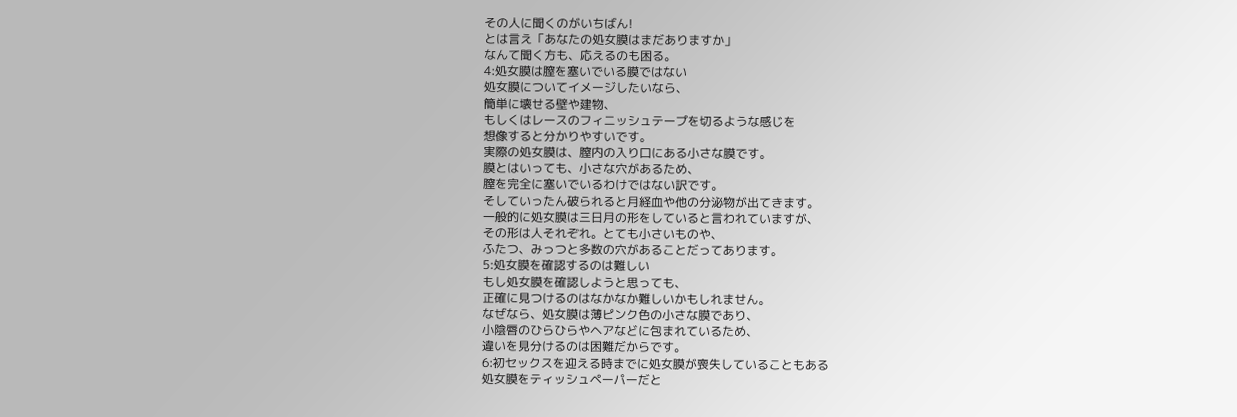その人に聞くのがいちばん!
とは言え「あなたの処女膜はまだありますか」
なんて聞く方も、応えるのも困る。
4:処女膜は膣を塞いでいる膜ではない
処女膜についてイメージしたいなら、
簡単に壊せる壁や建物、
もしくはレースのフィニッシュテープを切るような感じを
想像すると分かりやすいです。
実際の処女膜は、膣内の入り口にある小さな膜です。
膜とはいっても、小さな穴があるため、
膣を完全に塞いでいるわけではない訳です。
そしていったん破られると月経血や他の分泌物が出てきます。
一般的に処女膜は三日月の形をしていると言われていますが、
その形は人それぞれ。とても小さいものや、
ふたつ、みっつと多数の穴があることだってあります。
5:処女膜を確認するのは難しい
もし処女膜を確認しようと思っても、
正確に見つけるのはなかなか難しいかもしれません。
なぜなら、処女膜は薄ピンク色の小さな膜であり、
小陰唇のひらひらやヘアなどに包まれているため、
違いを見分けるのは困難だからです。
6:初セックスを迎える時までに処女膜が喪失していることもある
処女膜をティッシュペーパーだと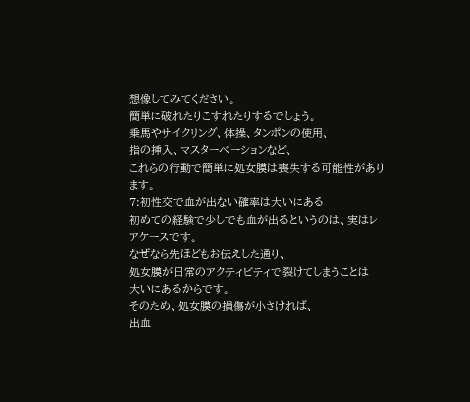想像してみてください。
簡単に破れたりこすれたりするでしょう。
乗馬やサイクリング、体操、タンポンの使用、
指の挿入、マスターベーションなど、
これらの行動で簡単に処女膜は喪失する可能性があります。
7:初性交で血が出ない確率は大いにある
初めての経験で少しでも血が出るというのは、実はレアケースです。
なぜなら先ほどもお伝えした通り、
処女膜が日常のアクティビティで裂けてしまうことは
大いにあるからです。
そのため、処女膜の損傷が小さければ、
出血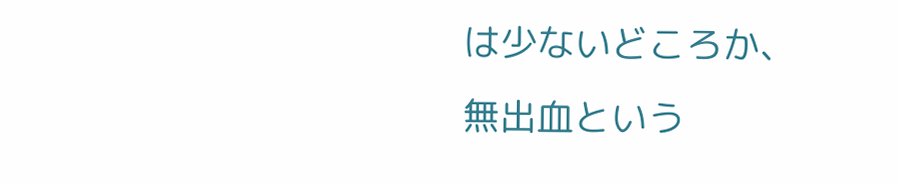は少ないどころか、無出血という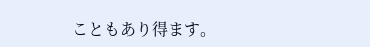こともあり得ます。